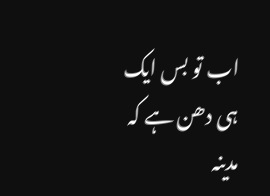اب تو بس ایک ہی دھن ہے کہ مدینہ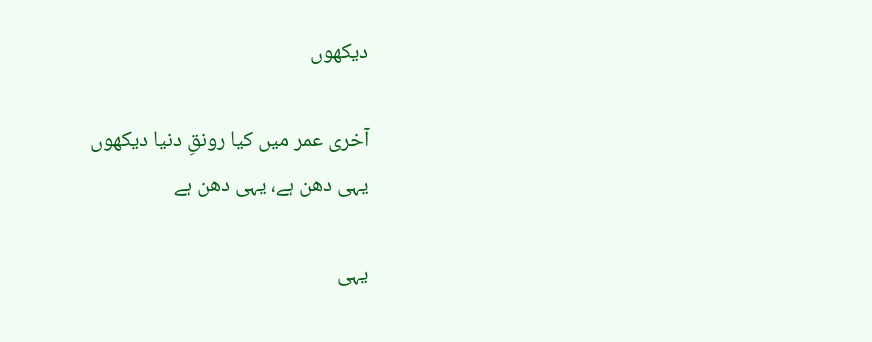دیکھوں

آخری عمر میں کیا رونقِ دنیا دیکھوں
یہی دھن ہے، یہی دھن ہے

یہی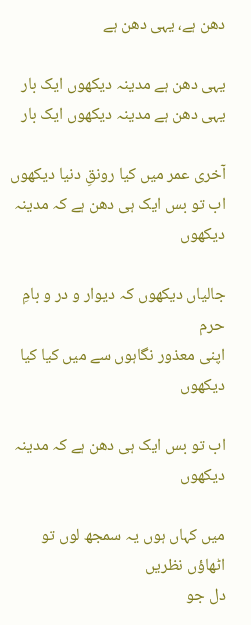دھن ہے، یہی دھن ہے

یہی دھن ہے مدینہ دیکھوں ایک بار
یہی دھن ہے مدینہ دیکھوں ایک بار

آخری عمر میں کیا رونقِ دنیا دیکھوں
اب تو بس ایک ہی دھن ہے کہ مدینہ دیکھوں

جالیاں دیکھوں کہ دیوار و در و بامِ حرم
اپنی معذور نگاہوں سے میں کیا کیا دیکھوں

اب تو بس ایک ہی دھن ہے کہ مدینہ دیکھوں

میں کہاں ہوں یہ سمجھ لوں تو اٹھاؤں نظریں
دل جو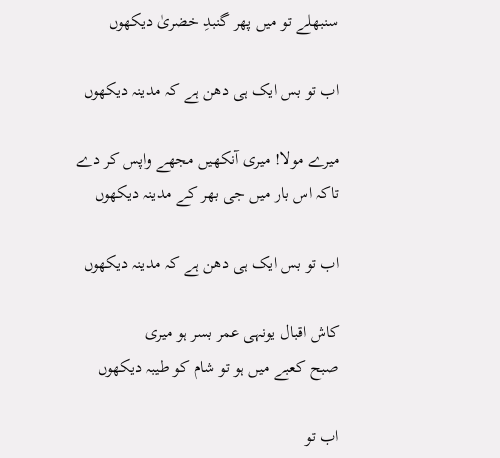سنبھلے تو میں پھر گنبدِ خضریٰ دیکھوں

اب تو بس ایک ہی دھن ہے کہ مدینہ دیکھوں

میرے مولا! میری آنکھیں مجھے واپس کر دے
تاکہ اس بار میں جی بھر کے مدینہ دیکھوں

اب تو بس ایک ہی دھن ہے کہ مدینہ دیکھوں

کاش اقبال یونہی عمر بسر ہو میری
صبح کعبے میں ہو تو شام کو طیبہ دیکھوں

اب تو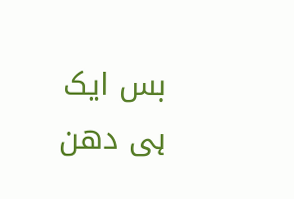بس ایک ہی دھن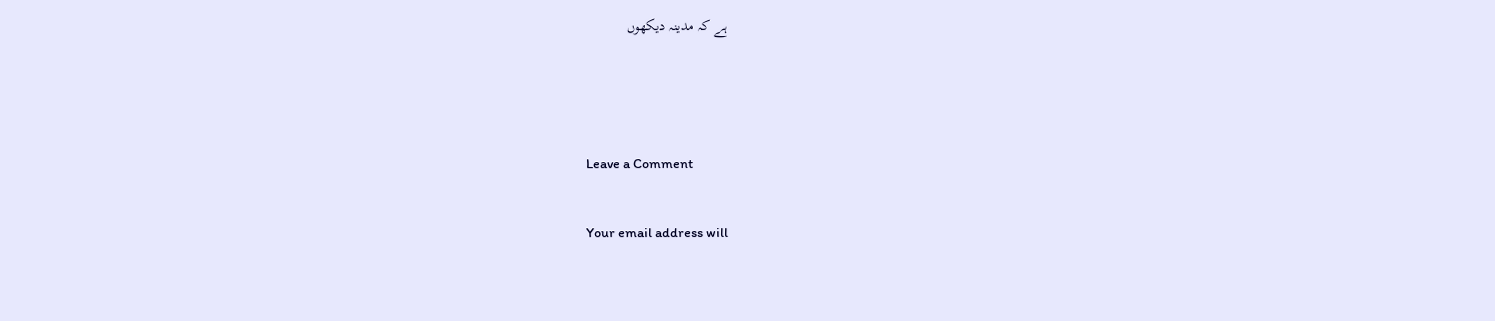ہے کہ مدینہ دیکھوں



Leave a Comment

Your email address will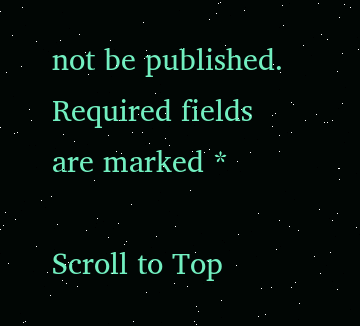not be published. Required fields are marked *

Scroll to Top